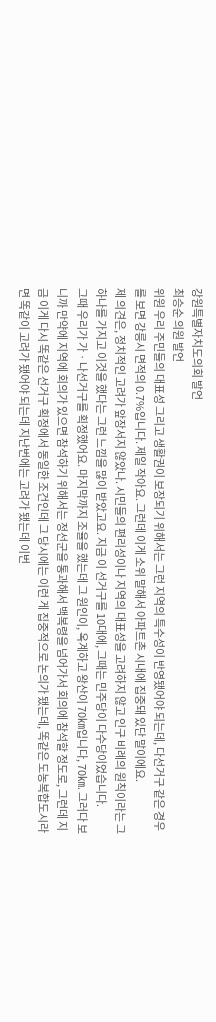강원특별자치도의회 발언
최승순 의원 발언
위원 우리 주민들의 대표성 그리고 생활권이 보장되기 위해서는 그런 지역의 특수성이 반영됐어야 되는데, 다선거구 같은 경우를 보면 강릉시 면적의 0.7%입니다. 제일 작아요. 그런데 이게 소위 말해서 아파트촌 시내에 집중돼 있단 말이에요.
제 의견은, 정치적인 고려가 앞장서지 않았나. 시민들의 편리성이나 지역의 대표성을 고려하지 않고 인구 비례의 원칙이라는 그 하나를 가지고 이것을 했다는 그런 느낌을 많이 받았고요. 지금 이 선거구를 10대에, 그때는 민주당이 다수당이었습니다.
그때 우리가 가ㆍ나선거구를 획정했어요. 마지막까지 조율을 했는데 그 원인이, 옥계하고 왕산이 70㎞입니다, 70㎞. 그러다 보니까 만약에 지역에 회의가 있으면 참석하기 위해서는 정선군을 통과해서 백복령을 넘어가서 회의에 참석할 정도로, 그런데 지금 이게 다시 똑같은 선거구 획정에서 동일한 조건인데 그 당시에는 이런 게 집중적으로 논의가 됐는데, 똑같은 도농복합도시라면 똑같이 고려가 됐어야 되는데 지난번에는 고려가 됐는데 이번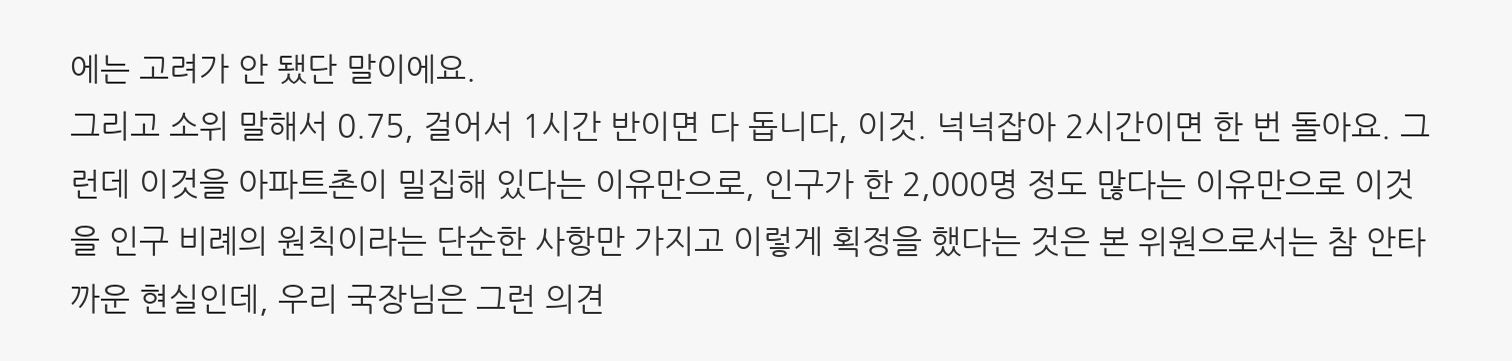에는 고려가 안 됐단 말이에요.
그리고 소위 말해서 0.75, 걸어서 1시간 반이면 다 돕니다, 이것. 넉넉잡아 2시간이면 한 번 돌아요. 그런데 이것을 아파트촌이 밀집해 있다는 이유만으로, 인구가 한 2,000명 정도 많다는 이유만으로 이것을 인구 비례의 원칙이라는 단순한 사항만 가지고 이렇게 획정을 했다는 것은 본 위원으로서는 참 안타까운 현실인데, 우리 국장님은 그런 의견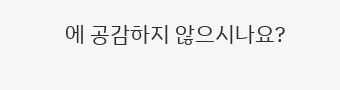에 공감하지 않으시나요?